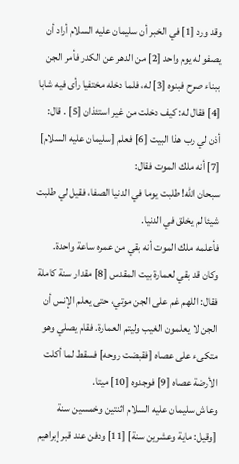وقد ورد [1] في الخبر أن سليمان عليه السلام أراد أن يصفو له يوم واحد [2] من الدهر عن الكدر فأمر الجن ببناء صرح فبنوه [3] له، فلما دخله مختفيا رأى فيه شابا [4] فقال له: كيف دخلت من غير استئذان [5] . قال: أذن لي رب هذا البيت [6] فعلم [سليمان عليه السلام] [7] أنه ملك الموت فقال:
سبحان الله! طلبت يوما في الدنيا الصفا، فقيل لي طلبت شيئا لم يخلق في الدنيا.
فأعلمه ملك الموت أنه بقي من عمره ساعة واحدة. وكان قد بقي لعمارة بيت المقدس [8] مقدار سنة كاملة فقال: اللهم غم على الجن موتي، حتى يعلم الإنس أن الجن لا يعلمون الغيب وليتم العمارة. فقام يصلي وهو متكىء على عصاه [فقبضت روحه] فسقط لما أكلت الأرضة عصاه [9] فوجدوه [10] ميتا.
وعاش سليمان عليه السلام اثنتين وخمسين سنة [وقيل: ماية وعشرين سنة] [11] ودفن عند قبر إبراهيم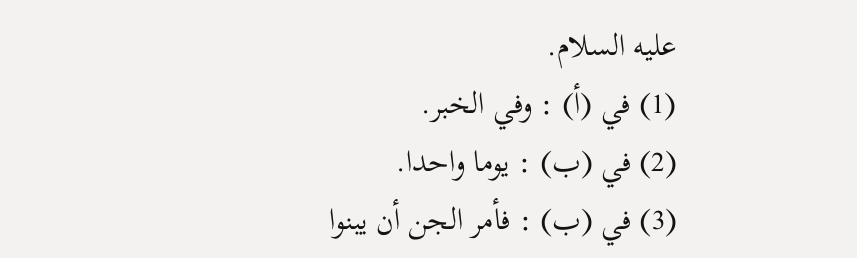عليه السلام.
(1) في (أ) : وفي الخبر.
(2) في (ب) : يوما واحدا.
(3) في (ب) : فأمر الجن أن يبنوا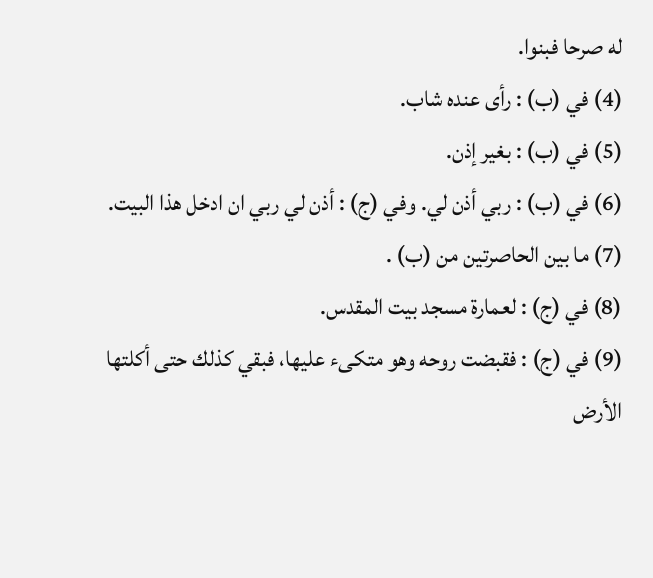له صرحا فبنوا.
(4) في (ب) : رأى عنده شاب.
(5) في (ب) : بغير إذن.
(6) في (ب) : ربي أذن لي. وفي (ج) : أذن لي ربي ان ادخل هذا البيت.
(7) ما بين الحاصرتين من (ب) .
(8) في (ج) : لعمارة مسجد بيت المقدس.
(9) في (ج) : فقبضت روحه وهو متكىء عليها، فبقي كذلك حتى أكلتها الأرض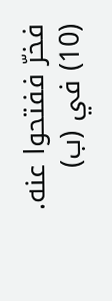فخرّ ففتحوا عنه.
(10) في (ب)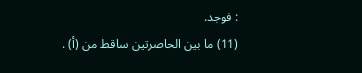: فوجد.
(11) ما بين الحاصرتين ساقط من (أ) .